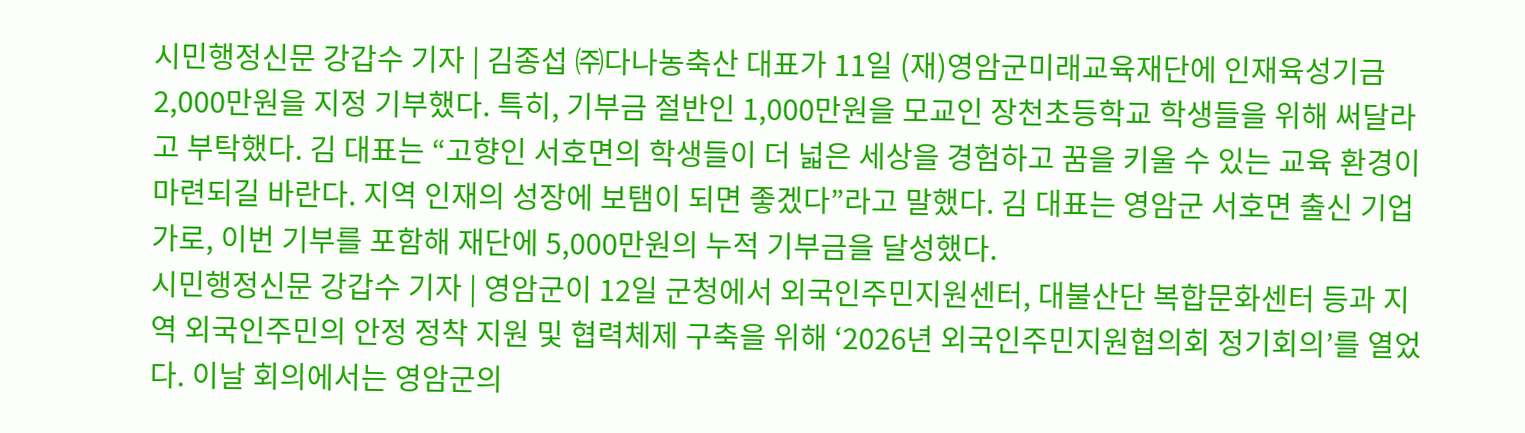시민행정신문 강갑수 기자 | 김종섭 ㈜다나농축산 대표가 11일 (재)영암군미래교육재단에 인재육성기금 2,000만원을 지정 기부했다. 특히, 기부금 절반인 1,000만원을 모교인 장천초등학교 학생들을 위해 써달라고 부탁했다. 김 대표는 “고향인 서호면의 학생들이 더 넓은 세상을 경험하고 꿈을 키울 수 있는 교육 환경이 마련되길 바란다. 지역 인재의 성장에 보탬이 되면 좋겠다”라고 말했다. 김 대표는 영암군 서호면 출신 기업가로, 이번 기부를 포함해 재단에 5,000만원의 누적 기부금을 달성했다.
시민행정신문 강갑수 기자 | 영암군이 12일 군청에서 외국인주민지원센터, 대불산단 복합문화센터 등과 지역 외국인주민의 안정 정착 지원 및 협력체제 구축을 위해 ‘2026년 외국인주민지원협의회 정기회의’를 열었다. 이날 회의에서는 영암군의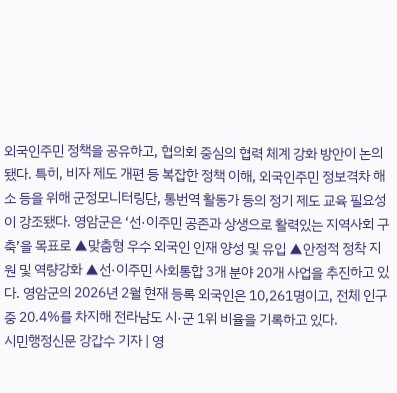외국인주민 정책을 공유하고, 협의회 중심의 협력 체계 강화 방안이 논의됐다. 특히, 비자 제도 개편 등 복잡한 정책 이해, 외국인주민 정보격차 해소 등을 위해 군정모니터링단, 통번역 활동가 등의 정기 제도 교육 필요성이 강조됐다. 영암군은 ‘선·이주민 공존과 상생으로 활력있는 지역사회 구축’을 목표로 ▲맞춤형 우수 외국인 인재 양성 및 유입 ▲안정적 정착 지원 및 역량강화 ▲선·이주민 사회통합 3개 분야 20개 사업을 추진하고 있다. 영암군의 2026년 2월 현재 등록 외국인은 10,261명이고, 전체 인구 중 20.4%를 차지해 전라남도 시·군 1위 비율을 기록하고 있다.
시민행정신문 강갑수 기자 | 영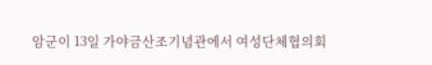암군이 13일 가야금산조기념관에서 여성단체협의회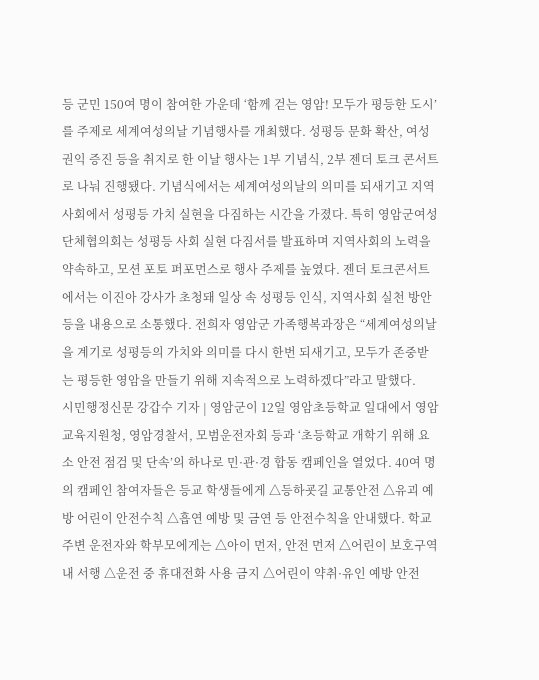등 군민 150여 명이 참여한 가운데 ‘함께 걷는 영암! 모두가 평등한 도시’를 주제로 세계여성의날 기념행사를 개최했다. 성평등 문화 확산, 여성 권익 증진 등을 취지로 한 이날 행사는 1부 기념식, 2부 젠더 토크 콘서트로 나눠 진행됐다. 기념식에서는 세계여성의날의 의미를 되새기고 지역사회에서 성평등 가치 실현을 다짐하는 시간을 가졌다. 특히 영암군여성단체협의회는 성평등 사회 실현 다짐서를 발표하며 지역사회의 노력을 약속하고, 모션 포토 퍼포먼스로 행사 주제를 높였다. 젠더 토크콘서트에서는 이진아 강사가 초청돼 일상 속 성평등 인식, 지역사회 실천 방안 등을 내용으로 소통했다. 전희자 영암군 가족행복과장은 “세계여성의날을 계기로 성평등의 가치와 의미를 다시 한번 되새기고, 모두가 존중받는 평등한 영암을 만들기 위해 지속적으로 노력하겠다”라고 말했다.
시민행정신문 강갑수 기자 | 영암군이 12일 영암초등학교 일대에서 영암교육지원청, 영암경찰서, 모범운전자회 등과 ‘초등학교 개학기 위해 요소 안전 점검 및 단속’의 하나로 민·관·경 합동 캠페인을 열었다. 40여 명의 캠페인 참여자들은 등교 학생들에게 △등하굣길 교통안전 △유괴 예방 어린이 안전수칙 △흡연 예방 및 금연 등 안전수칙을 안내했다. 학교 주변 운전자와 학부모에게는 △아이 먼저, 안전 먼저 △어린이 보호구역 내 서행 △운전 중 휴대전화 사용 금지 △어린이 약취·유인 예방 안전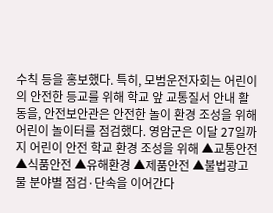수칙 등을 홍보했다. 특히, 모범운전자회는 어린이의 안전한 등교를 위해 학교 앞 교통질서 안내 활동을, 안전보안관은 안전한 놀이 환경 조성을 위해 어린이 놀이터를 점검했다. 영암군은 이달 27일까지 어린이 안전 학교 환경 조성을 위해 ▲교통안전 ▲식품안전 ▲유해환경 ▲제품안전 ▲불법광고물 분야별 점검·단속을 이어간다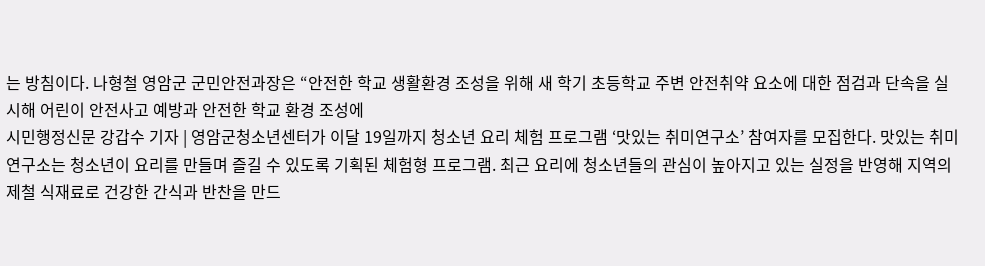는 방침이다. 나형철 영암군 군민안전과장은 “안전한 학교 생활환경 조성을 위해 새 학기 초등학교 주변 안전취약 요소에 대한 점검과 단속을 실시해 어린이 안전사고 예방과 안전한 학교 환경 조성에
시민행정신문 강갑수 기자 | 영암군청소년센터가 이달 19일까지 청소년 요리 체험 프로그램 ‘맛있는 취미연구소’ 참여자를 모집한다. 맛있는 취미연구소는 청소년이 요리를 만들며 즐길 수 있도록 기획된 체험형 프로그램. 최근 요리에 청소년들의 관심이 높아지고 있는 실정을 반영해 지역의 제철 식재료로 건강한 간식과 반찬을 만드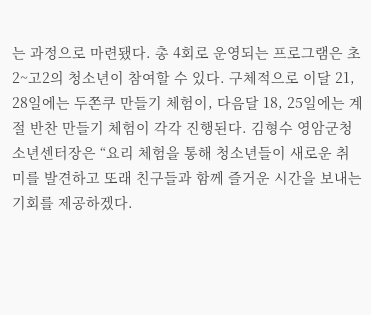는 과정으로 마련됐다. 총 4회로 운영되는 프로그램은 초2~고2의 청소년이 참여할 수 있다. 구체적으로 이달 21, 28일에는 두쫀쿠 만들기 체험이, 다음달 18, 25일에는 계절 반찬 만들기 체험이 각각 진행된다. 김형수 영암군청소년센터장은 “요리 체험을 통해 청소년들이 새로운 취미를 발견하고 또래 친구들과 함께 즐거운 시간을 보내는 기회를 제공하겠다.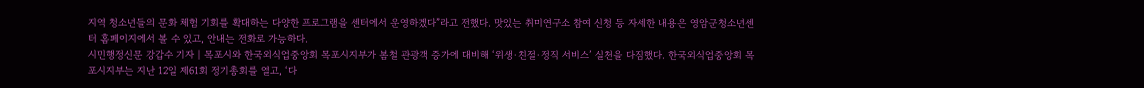지역 청소년들의 문화 체험 기회를 확대하는 다양한 프로그램을 센터에서 운영하겠다”라고 전했다. 맛있는 취미연구소 참여 신청 등 자세한 내용은 영암군청소년센터 홈페이지에서 볼 수 있고, 안내는 전화로 가능하다.
시민행정신문 강갑수 기자 | 목포시와 한국외식업중앙회 목포시지부가 봄철 관광객 증가에 대비해 ‘위생·친절·정직 서비스’ 실천을 다짐했다. 한국외식업중앙회 목포시지부는 지난 12일 제61회 정기총회를 열고, ‘다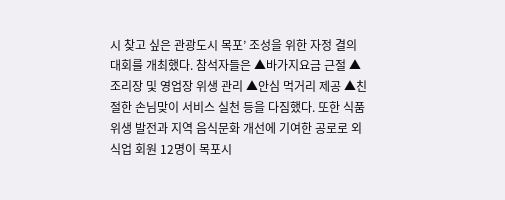시 찾고 싶은 관광도시 목포’ 조성을 위한 자정 결의대회를 개최했다. 참석자들은 ▲바가지요금 근절 ▲조리장 및 영업장 위생 관리 ▲안심 먹거리 제공 ▲친절한 손님맞이 서비스 실천 등을 다짐했다. 또한 식품위생 발전과 지역 음식문화 개선에 기여한 공로로 외식업 회원 12명이 목포시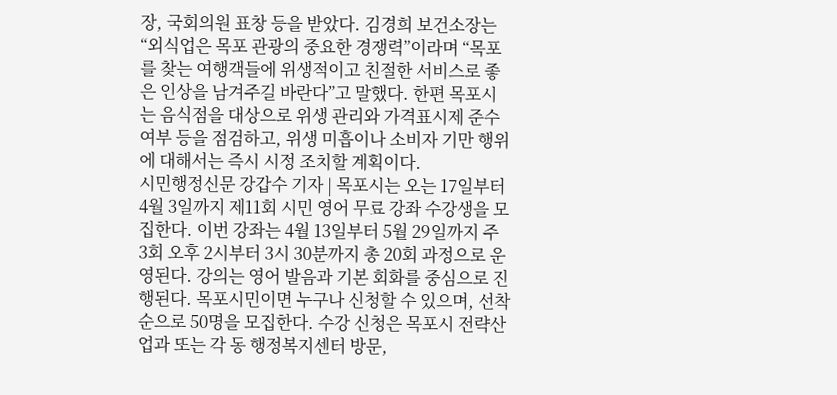장, 국회의원 표창 등을 받았다. 김경희 보건소장는 “외식업은 목포 관광의 중요한 경쟁력”이라며 “목포를 찾는 여행객들에 위생적이고 친절한 서비스로 좋은 인상을 남겨주길 바란다”고 말했다. 한편 목포시는 음식점을 대상으로 위생 관리와 가격표시제 준수 여부 등을 점검하고, 위생 미흡이나 소비자 기만 행위에 대해서는 즉시 시정 조치할 계획이다.
시민행정신문 강갑수 기자 | 목포시는 오는 17일부터 4월 3일까지 제11회 시민 영어 무료 강좌 수강생을 모집한다. 이번 강좌는 4월 13일부터 5월 29일까지 주 3회 오후 2시부터 3시 30분까지 총 20회 과정으로 운영된다. 강의는 영어 발음과 기본 회화를 중심으로 진행된다. 목포시민이면 누구나 신청할 수 있으며, 선착순으로 50명을 모집한다. 수강 신청은 목포시 전략산업과 또는 각 동 행정복지센터 방문,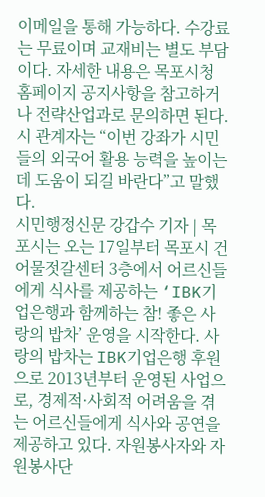이메일을 통해 가능하다. 수강료는 무료이며 교재비는 별도 부담이다. 자세한 내용은 목포시청 홈페이지 공지사항을 참고하거나 전략산업과로 문의하면 된다. 시 관계자는 “이번 강좌가 시민들의 외국어 활용 능력을 높이는 데 도움이 되길 바란다”고 말했다.
시민행정신문 강갑수 기자 | 목포시는 오는 17일부터 목포시 건어물젓갈센터 3층에서 어르신들에게 식사를 제공하는 ‘IBK기업은행과 함께하는 참! 좋은 사랑의 밥차’ 운영을 시작한다. 사랑의 밥차는 IBK기업은행 후원으로 2013년부터 운영된 사업으로, 경제적·사회적 어려움을 겪는 어르신들에게 식사와 공연을 제공하고 있다. 자원봉사자와 자원봉사단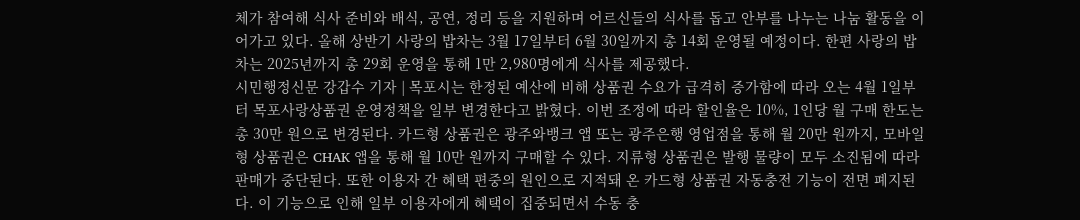체가 참여해 식사 준비와 배식, 공연, 정리 등을 지원하며 어르신들의 식사를 돕고 안부를 나누는 나눔 활동을 이어가고 있다. 올해 상반기 사랑의 밥차는 3월 17일부터 6월 30일까지 총 14회 운영될 예정이다. 한편 사랑의 밥차는 2025년까지 총 29회 운영을 통해 1만 2,980명에게 식사를 제공했다.
시민행정신문 강갑수 기자 | 목포시는 한정된 예산에 비해 상품권 수요가 급격히 증가함에 따라 오는 4월 1일부터 목포사랑상품권 운영정책을 일부 변경한다고 밝혔다. 이번 조정에 따라 할인율은 10%, 1인당 월 구매 한도는 총 30만 원으로 변경된다. 카드형 상품권은 광주와뱅크 앱 또는 광주은행 영업점을 통해 월 20만 원까지, 모바일형 상품권은 CHAK 앱을 통해 월 10만 원까지 구매할 수 있다. 지류형 상품권은 발행 물량이 모두 소진됨에 따라 판매가 중단된다. 또한 이용자 간 혜택 편중의 원인으로 지적돼 온 카드형 상품권 자동충전 기능이 전면 폐지된다. 이 기능으로 인해 일부 이용자에게 혜택이 집중되면서 수동 충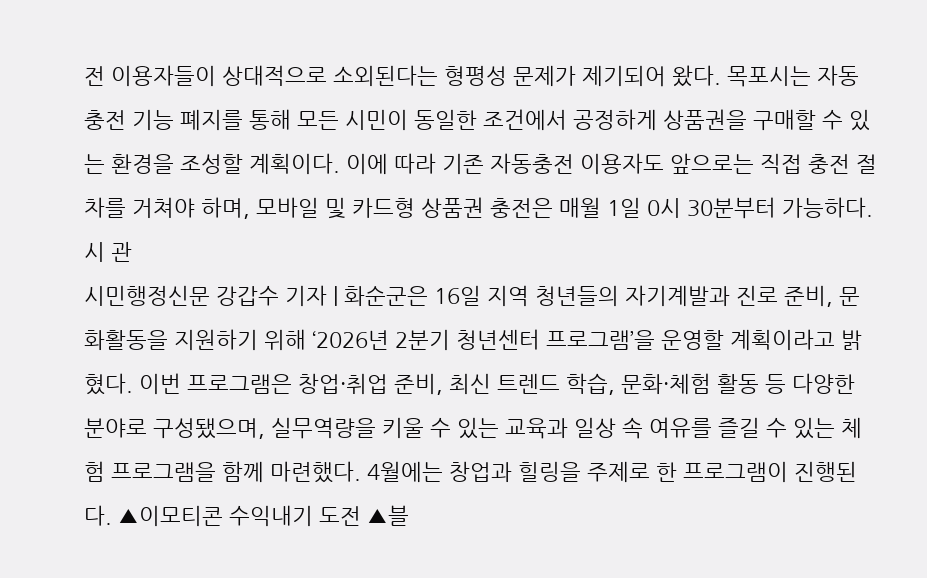전 이용자들이 상대적으로 소외된다는 형평성 문제가 제기되어 왔다. 목포시는 자동충전 기능 폐지를 통해 모든 시민이 동일한 조건에서 공정하게 상품권을 구매할 수 있는 환경을 조성할 계획이다. 이에 따라 기존 자동충전 이용자도 앞으로는 직접 충전 절차를 거쳐야 하며, 모바일 및 카드형 상품권 충전은 매월 1일 0시 30분부터 가능하다. 시 관
시민행정신문 강갑수 기자 | 화순군은 16일 지역 청년들의 자기계발과 진로 준비, 문화활동을 지원하기 위해 ‘2026년 2분기 청년센터 프로그램’을 운영할 계획이라고 밝혔다. 이번 프로그램은 창업·취업 준비, 최신 트렌드 학습, 문화·체험 활동 등 다양한 분야로 구성됐으며, 실무역량을 키울 수 있는 교육과 일상 속 여유를 즐길 수 있는 체험 프로그램을 함께 마련했다. 4월에는 창업과 힐링을 주제로 한 프로그램이 진행된다. ▲이모티콘 수익내기 도전 ▲블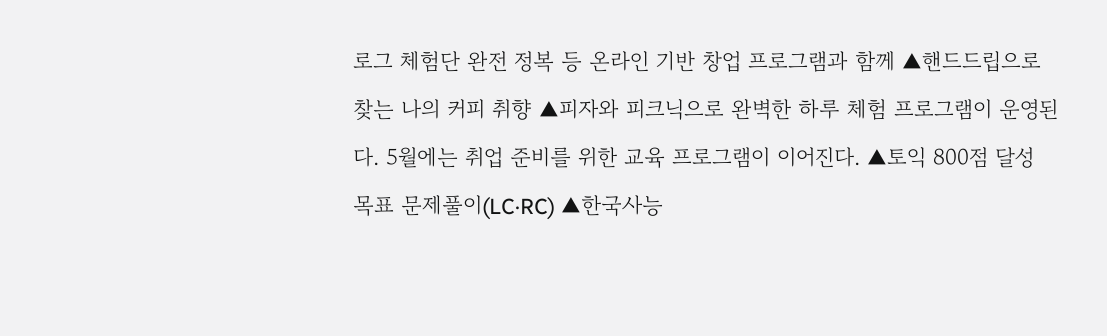로그 체험단 완전 정복 등 온라인 기반 창업 프로그램과 함께 ▲핸드드립으로 찾는 나의 커피 취향 ▲피자와 피크닉으로 완벽한 하루 체험 프로그램이 운영된다. 5월에는 취업 준비를 위한 교육 프로그램이 이어진다. ▲토익 800점 달성 목표 문제풀이(LC·RC) ▲한국사능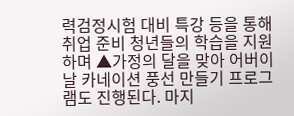력검정시험 대비 특강 등을 통해 취업 준비 청년들의 학습을 지원하며 ▲가정의 달을 맞아 어버이날 카네이션 풍선 만들기 프로그램도 진행된다. 마지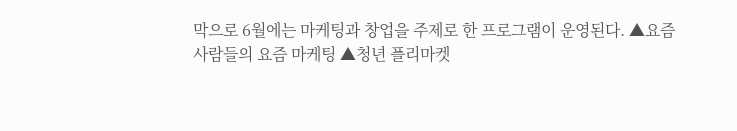막으로 6월에는 마케팅과 창업을 주제로 한 프로그램이 운영된다. ▲요즘 사람들의 요즘 마케팅 ▲청년 플리마켓